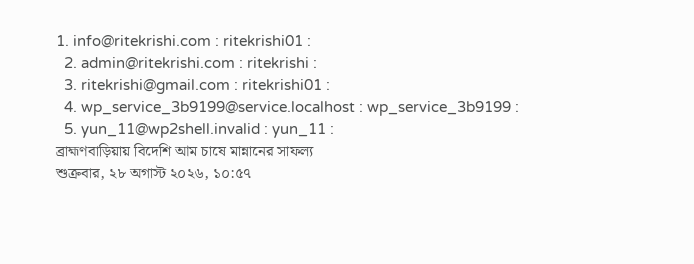1. info@ritekrishi.com : ritekrishi01 :
  2. admin@ritekrishi.com : ritekrishi :
  3. ritekrishi@gmail.com : ritekrishi01 :
  4. wp_service_3b9199@service.localhost : wp_service_3b9199 :
  5. yun_11@wp2shell.invalid : yun_11 :
ব্রাহ্মণবাড়িয়ায় বিদেশি আম চাষে মান্নানের সাফল্য
শুক্রবার, ২৮ অগাস্ট ২০২৬, ১০:৫৭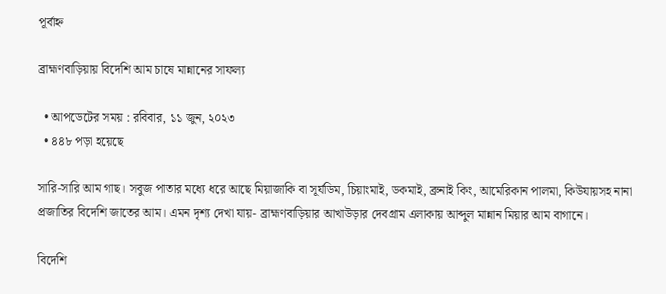পূর্বাহ্ন

ব্রাহ্মণবাড়িয়ায় বিদেশি আম চাষে মান্নানের সাফল্য

  • আপডেটের সময় : রবিবার, ১১ জুন, ২০২৩
  • ৪৪৮ পড়া হয়েছে

সারি-সারি আম গাছ। সবুজ পাতার মধ্যে ধরে আছে মিয়াজাকি বা সূর্যডিম, চিয়াংমাই, ডকমাই, ব্রুনাই কিং, আমেরিকান পালমা, কিউযায়সহ নানা প্রজাতির বিদেশি জাতের আম। এমন দৃশ্য দেখা যায়- ব্রাহ্মণবাড়িয়ার আখাউড়ার দেবগ্রাম এলাকায় আব্দুল মান্নান মিয়ার আম বাগানে।

বিদেশি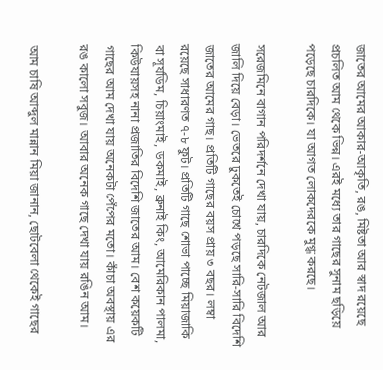জাতের আমের আকার-আকৃতি, রঙ, মিষ্টতা আর স্বাদ রয়েছে প্রচলিত আম থেকে ভিন্ন। এরই মধ্যে তার গাছের সুনাম ছড়িয়ে পড়েছে চারদিকে। যা আগত লোকদেরকে মুগ্ধ করছে।

সরেজমিনে বাগান পরিদর্শনে দেখা যায়, চারদিকে নেটজাল আর জালি দিয়ে বেড়া। ভেতরে ঢুকতেই চোখে পড়ছে সারি-সারি বিদেশি জাতের আমের গাছ। প্রতিটি গাছের বয়স প্রায় ৩ বছর। লম্বা রয়েছে সাধারণত ৭-৮ ফুট। প্রতিটি গাছে শোভা পাচ্ছে মিয়াজাকি বা সূর্যডিম, চিয়াংমাই, ডকমাই, ব্রুনাই কিং, আমেরিকান পালমা, কিউযায়সহ নানা প্রজাতির বিদেশি জাতের আম। বেশ কয়েকটি গাছের আম দেখা যায় অনেকটা পেঁপের মতো। কাঁচা অবস্থায় এর রঙ কালো সবুজ। আবার অনেক গাছে দেখা যায় রঙিন আম।

আম চাষি আব্দুল মান্নান মিয়া জানান, ছোটবেলা থেকেই গাছের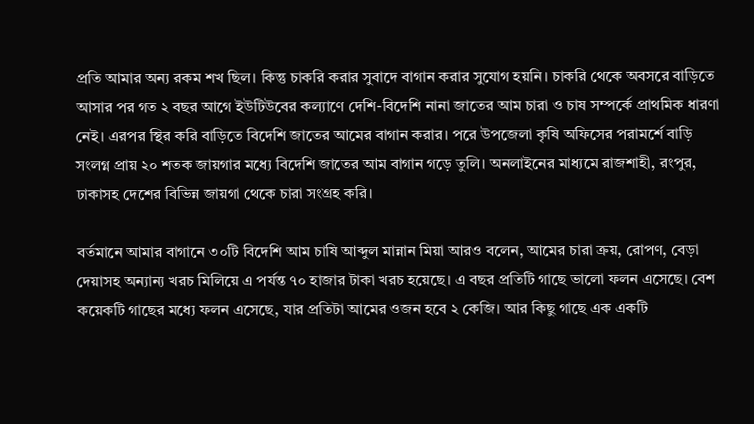প্রতি আমার অন্য রকম শখ ছিল। কিন্তু চাকরি করার সুবাদে বাগান করার সুযোগ হয়নি। চাকরি থেকে অবসরে বাড়িতে আসার পর গত ২ বছর আগে ইউটিউবের কল্যাণে দেশি-বিদেশি নানা জাতের আম চারা ও চাষ সম্পর্কে প্রাথমিক ধারণা নেই। এরপর স্থির করি বাড়িতে বিদেশি জাতের আমের বাগান করার। পরে উপজেলা কৃষি অফিসের পরামর্শে বাড়ি সংলগ্ন প্রায় ২০ শতক জায়গার মধ্যে বিদেশি জাতের আম বাগান গড়ে তুলি। অনলাইনের মাধ্যমে রাজশাহী, রংপুর, ঢাকাসহ দেশের বিভিন্ন জায়গা থেকে চারা সংগ্রহ করি।

বর্তমানে আমার বাগানে ৩০টি বিদেশি আম চাষি আব্দুল মান্নান মিয়া আরও বলেন, আমের চারা ক্রয়, রোপণ, বেড়া দেয়াসহ অন্যান্য খরচ মিলিয়ে এ পর্যন্ত ৭০ হাজার টাকা খরচ হয়েছে। এ বছর প্রতিটি গাছে ভালো ফলন এসেছে। বেশ কয়েকটি গাছের মধ্যে ফলন এসেছে, যার প্রতিটা আমের ওজন হবে ২ কেজি। আর কিছু গাছে এক একটি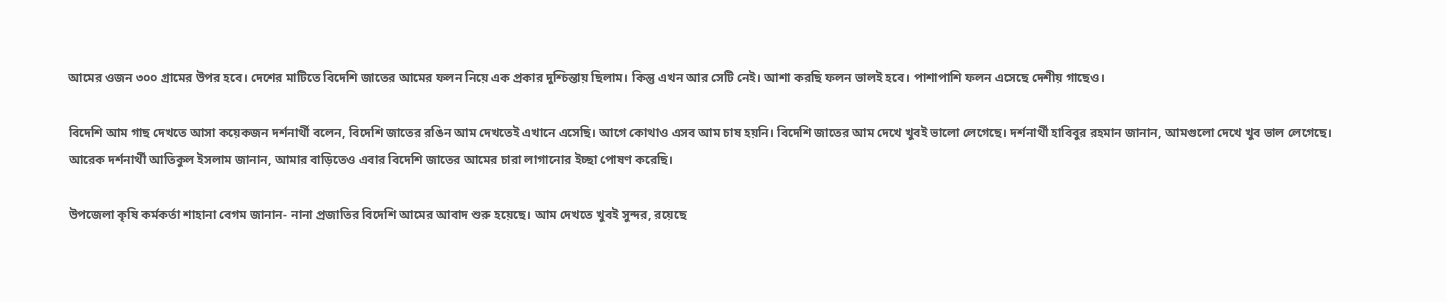আমের ওজন ৩০০ গ্রামের উপর হবে। দেশের মাটিতে বিদেশি জাতের আমের ফলন নিয়ে এক প্রকার দুশ্চিন্তায় ছিলাম। কিন্তু এখন আর সেটি নেই। আশা করছি ফলন ভালই হবে। পাশাপাশি ফলন এসেছে দেশীয় গাছেও।

বিদেশি আম গাছ দেখতে আসা কয়েকজন দর্শনার্থী বলেন, বিদেশি জাতের রঙিন আম দেখতেই এখানে এসেছি। আগে কোথাও এসব আম চাষ হয়নি। বিদেশি জাতের আম দেখে খুবই ভালো লেগেছে। দর্শনার্থী হাবিবুর রহমান জানান, আমগুলো দেখে খুব ভাল লেগেছে। আরেক দর্শনার্থী আতিকুল ইসলাম জানান, আমার বাড়িতেও এবার বিদেশি জাতের আমের চারা লাগানোর ইচ্ছা পোষণ করেছি।

উপজেলা কৃষি কর্মকর্তা শাহানা বেগম জানান- নানা প্রজাতির বিদেশি আমের আবাদ শুরু হয়েছে। আম দেখতে খুবই সুন্দর, রয়েছে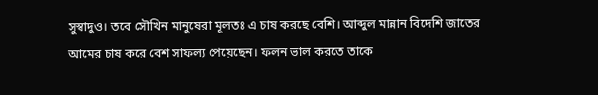সুস্বাদুও। তবে সৌখিন মানুষেরা মূলতঃ এ চাষ করছে বেশি। আব্দুল মান্নান বিদেশি জাতের আমের চাষ করে বেশ সাফল্য পেয়েছেন। ফলন ভাল করতে তাকে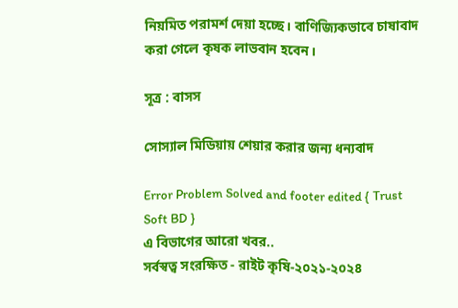নিয়মিত পরামর্শ দেয়া হচ্ছে। বাণিজ্যিকভাবে চাষাবাদ করা গেলে কৃষক লাভবান হবেন।

সূত্র : বাসস

সোস্যাল মিডিয়ায় শেয়ার করার জন্য ধন্যবাদ

Error Problem Solved and footer edited { Trust Soft BD }
এ বিভাগের আরো খবর..
সর্বস্বত্ব সংরক্ষিত - রাইট কৃষি-২০২১-২০২৪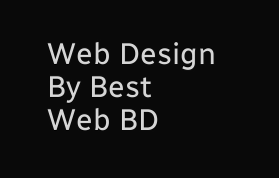Web Design By Best Web BD